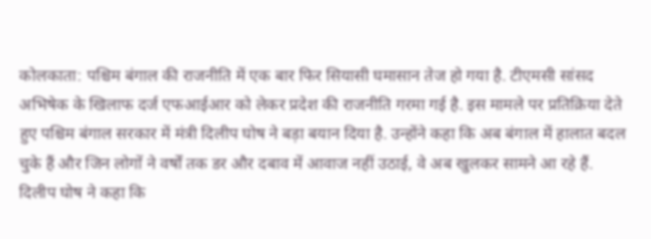कोलकाता: पश्चिम बंगाल की राजनीति में एक बार फिर सियासी घमासान तेज हो गया है. टीएमसी सांसद अभिषेक के खिलाफ दर्ज एफआईआर को लेकर प्रदेश की राजनीति गरमा गई है. इस मामले पर प्रतिक्रिया देते हुए पश्चिम बंगाल सरकार में मंत्री दिलीप घोष ने बड़ा बयान दिया है. उन्होंने कहा कि अब बंगाल में हालात बदल चुके हैं और जिन लोगों ने वर्षों तक डर और दबाव में आवाज नहीं उठाई, वे अब खुलकर सामने आ रहे हैं.
दिलीप घोष ने कहा कि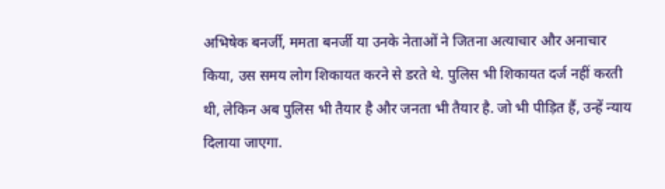अभिषेक बनर्जी, ममता बनर्जी या उनके नेताओं ने जितना अत्याचार और अनाचार किया, उस समय लोग शिकायत करने से डरते थे. पुलिस भी शिकायत दर्ज नहीं करती थी, लेकिन अब पुलिस भी तैयार है और जनता भी तैयार है. जो भी पीड़ित हैं, उन्हें न्याय दिलाया जाएगा.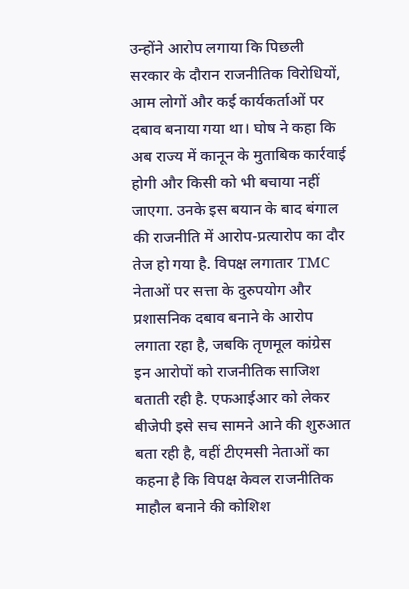उन्होंने आरोप लगाया कि पिछली सरकार के दौरान राजनीतिक विरोधियों, आम लोगों और कई कार्यकर्ताओं पर दबाव बनाया गया था। घोष ने कहा कि अब राज्य में कानून के मुताबिक कार्रवाई होगी और किसी को भी बचाया नहीं जाएगा. उनके इस बयान के बाद बंगाल की राजनीति में आरोप-प्रत्यारोप का दौर तेज हो गया है. विपक्ष लगातार TMC नेताओं पर सत्ता के दुरुपयोग और प्रशासनिक दबाव बनाने के आरोप लगाता रहा है, जबकि तृणमूल कांग्रेस इन आरोपों को राजनीतिक साजिश बताती रही है. एफआईआर को लेकर बीजेपी इसे सच सामने आने की शुरुआत बता रही है, वहीं टीएमसी नेताओं का कहना है कि विपक्ष केवल राजनीतिक माहौल बनाने की कोशिश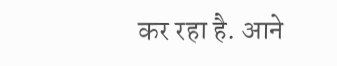कर रहा है. आने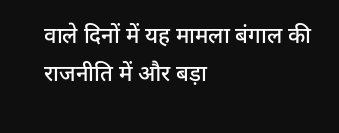वाले दिनों में यह मामला बंगाल की राजनीति में और बड़ा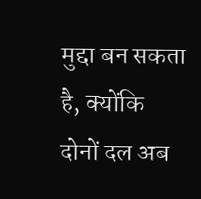मुद्दा बन सकता है, क्योंकि दोनों दल अब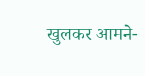खुलकर आमने-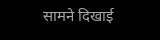सामने दिखाई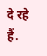दे रहे हैं.